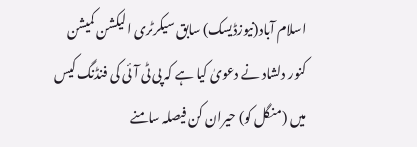اسلام آباد(نیوزڈیسک) سابق سیکرٹری الیکشن کمیشن کنور دلشاد نے دعویٰ کیا ہے کہ پی ٹی آئی کی فنڈنگ کیس میں (منگل کو) حیران کن فیصلہ سامنے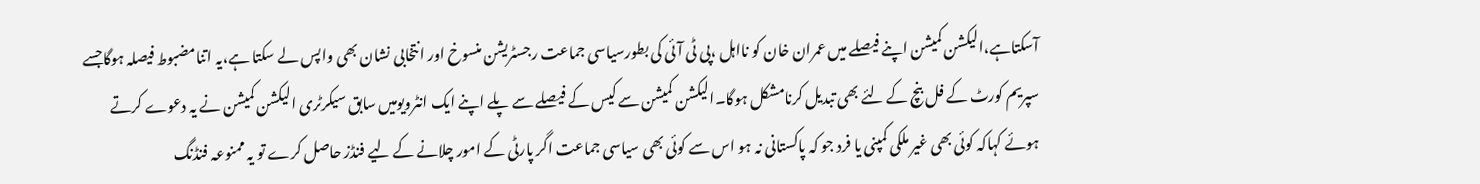آسکتاہے،الیکشن کمیشن اپنے فیصلے میں عمران خان کو نااہل ،پی ٹی آئی کی بطورسیاسی جماعت رجسٹریشن منسوخ اور انتخابی نشان بھی واپس لے سکتا ہے،یہ اتنامضبوط فیصلہ ہوگاجسے سپریم کورٹ کے فل بنچ کے لئے بھی تبدیل کرنامشکل ہوگا۔الیکشن کمیشن سے کیس کے فیصلے سے پلے اپنے ایک انٹرویومیں سابق سیکرٹری الیکشن کمیشن نے یہ دعوے کرتے ہوئے کہاکہ کوئی بھی غیر ملکی کمپنی یا فرد جو کہ پاکستانی نہ ہو اس سے کوئی بھی سیاسی جماعت اگر پارٹی کے امور چلانے کے لیے فنڈز حاصل کرے تو یہ ممنوعہ فنڈنگ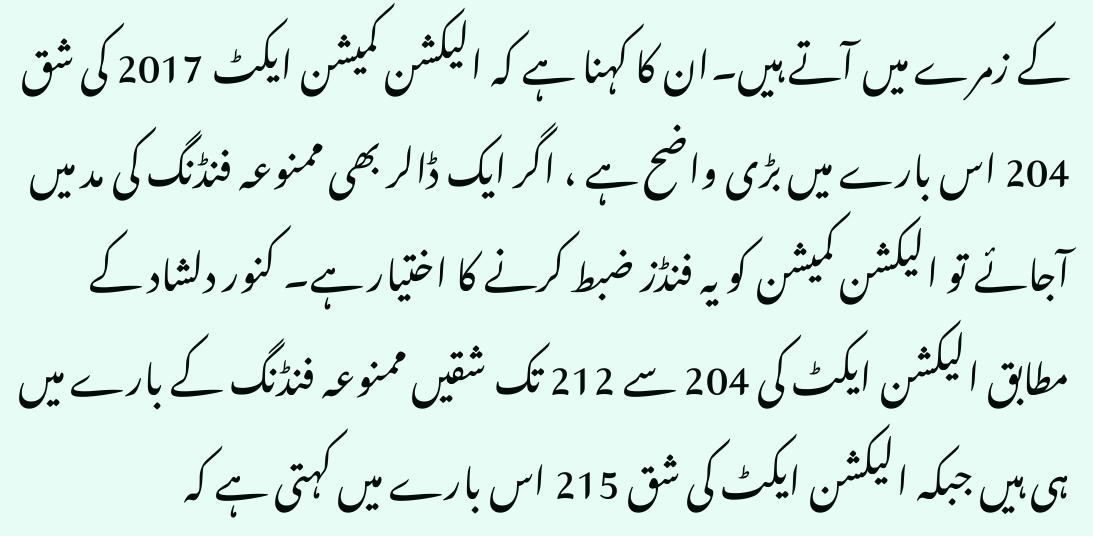کے زمرے میں آتے ہیں۔ان کا کہنا ہے کہ الیکشن کمیشن ایکٹ 2017 کی شق 204 اس بارے میں بڑی واضح ہے ، اگر ایک ڈالر بھی ممنوعہ فنڈنگ کی مد میں آجائے تو الیکشن کمیشن کو یہ فنڈز ضبط کرنے کا اختیار ہے۔ کنور دلشاد کے مطابق الیکشن ایکٹ کی 204 سے 212 تک شقیں ممنوعہ فنڈنگ کے بارے میں ہی ہیں جبکہ الیکشن ایکٹ کی شق 215 اس بارے میں کہتی ہے کہ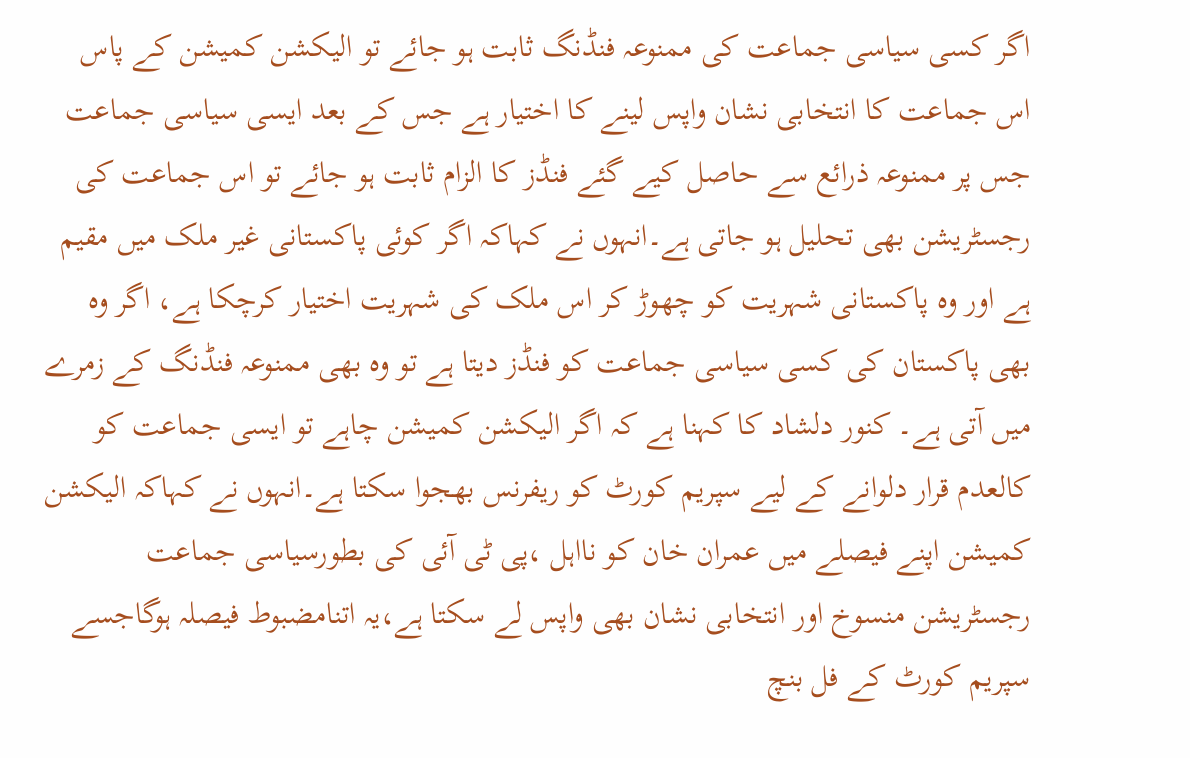اگر کسی سیاسی جماعت کی ممنوعہ فنڈنگ ثابت ہو جائے تو الیکشن کمیشن کے پاس اس جماعت کا انتخابی نشان واپس لینے کا اختیار ہے جس کے بعد ایسی سیاسی جماعت جس پر ممنوعہ ذرائع سے حاصل کیے گئے فنڈز کا الزام ثابت ہو جائے تو اس جماعت کی رجسٹریشن بھی تحلیل ہو جاتی ہے۔انہوں نے کہاکہ اگر کوئی پاکستانی غیر ملک میں مقیم ہے اور وہ پاکستانی شہریت کو چھوڑ کر اس ملک کی شہریت اختیار کرچکا ہے، اگر وہ بھی پاکستان کی کسی سیاسی جماعت کو فنڈز دیتا ہے تو وہ بھی ممنوعہ فنڈنگ کے زمرے میں آتی ہے۔ کنور دلشاد کا کہنا ہے کہ اگر الیکشن کمیشن چاہے تو ایسی جماعت کو کالعدم قرار دلوانے کے لیے سپریم کورٹ کو ریفرنس بھجوا سکتا ہے۔انہوں نے کہاکہ الیکشن کمیشن اپنے فیصلے میں عمران خان کو نااہل ،پی ٹی آئی کی بطورسیاسی جماعت رجسٹریشن منسوخ اور انتخابی نشان بھی واپس لے سکتا ہے،یہ اتنامضبوط فیصلہ ہوگاجسے سپریم کورٹ کے فل بنچ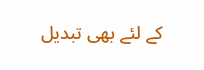کے لئے بھی تبدیل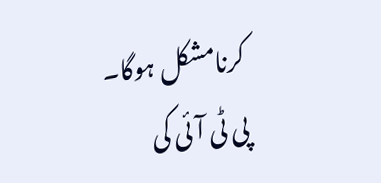کرنامشکل ہوگا۔
پی ٹی آئی کی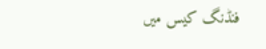فنڈنگ کیس میں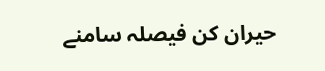حیران کن فیصلہ سامنے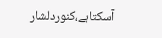آسکتاہے،کنوردلشار